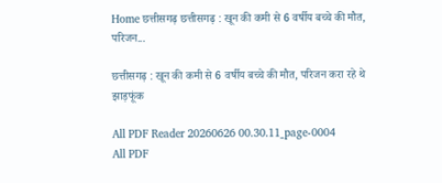Home छत्तीसगढ़ छत्तीसगढ़ : खून की कमी से 6 वर्षीय बच्चे की मौत, परिजन...

छत्तीसगढ़ : खून की कमी से 6 वर्षीय बच्चे की मौत, परिजन करा रहे थे झाड़फूंक

All PDF Reader 20260626 00.30.11_page-0004
All PDF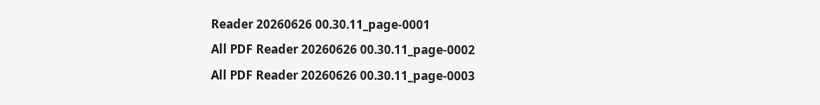Reader 20260626 00.30.11_page-0001
All PDF Reader 20260626 00.30.11_page-0002
All PDF Reader 20260626 00.30.11_page-0003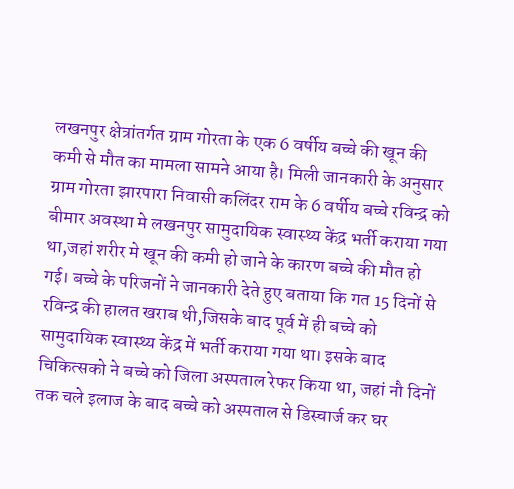लखनपुर क्षेत्रांतर्गत ग्राम गोरता के एक 6 वर्षीय बच्चे की खून की कमी से मौत का मामला सामने आया है। मिली जानकारी के अनुसार ग्राम गोरता झारपारा निवासी कलिंदर राम के 6 वर्षीय बच्चे रविन्द्र को बीमार अवस्था मे लखनपुर सामुदायिक स्वास्थ्य केंद्र भर्ती कराया गया था,जहां शरीर मे खून की कमी हो जाने के कारण बच्चे की मौत हो गई। बच्चे के परिजनों ने जानकारी देते हुए बताया कि गत 15 दिनों से रविन्द्र की हालत खराब थी,जिसके बाद पूर्व में ही बच्चे को सामुदायिक स्वास्थ्य केंद्र में भर्ती कराया गया था। इसके बाद चिकित्सको ने बच्चे को जिला अस्पताल रेफर किया था, जहां नौ दिनों तक चले इलाज के बाद बच्चे को अस्पताल से डिस्चार्ज कर घर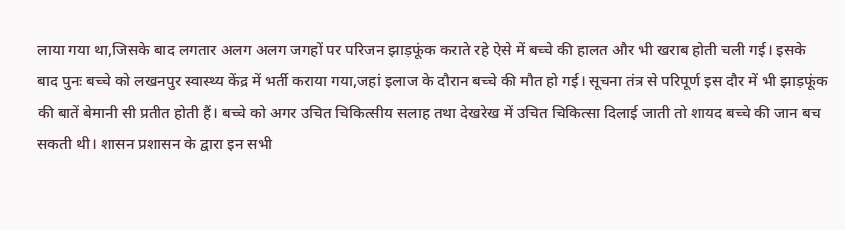लाया गया था,जिसके बाद लगतार अलग अलग जगहों पर परिजन झाड़फूंक कराते रहे ऐसे में बच्चे की हालत और भी खराब होती चली गई। इसके बाद पुनः बच्चे को लखनपुर स्वास्थ्य केंद्र में भर्ती कराया गया,जहां इलाज के दौरान बच्चे की मौत हो गई। सूचना तंत्र से परिपूर्ण इस दौर में भी झाड़फूंक की बातें बेमानी सी प्रतीत होती हैं। बच्चे को अगर उचित चिकित्सीय सलाह तथा देखरेख में उचित चिकित्सा दिलाई जाती तो शायद बच्चे की जान बच सकती थी। शासन प्रशासन के द्वारा इन सभी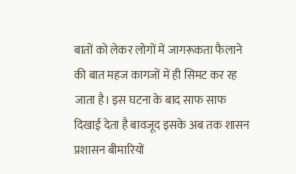बातों को लेकर लोगों में जागरूकता फैलाने की बात महज कागजों में ही सिमट कर रह जाता है। इस घटना के बाद साफ साफ दिखाई देता है बावजूद इसके अब तक शासन प्रशासन बीमारियों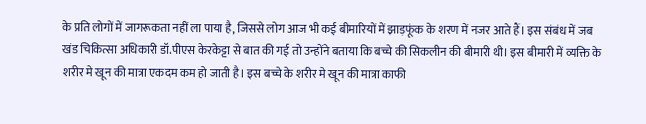के प्रति लोगों में जागरूकता नहीं ला पाया है, जिससे लोग आज भी कई बीमारियों में झाड़फूंक के शरण में नजर आते हैं। इस संबंध में जब खंड चिकित्सा अधिकारी डॉ.पीएस केरकेट्टा से बात की गई तो उन्होंने बताया कि बच्चे की सिकलीन की बीमारी थी। इस बीमारी में व्यक्ति के शरीर मे खून की मात्रा एकदम कम हो जाती है। इस बच्चे के शरीर मे खून की मात्रा काफी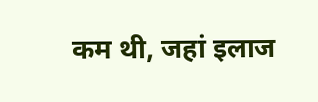कम थी, जहां इलाज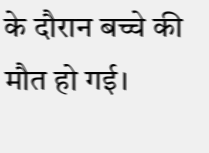के दौरान बच्चे की मौत हो गई।